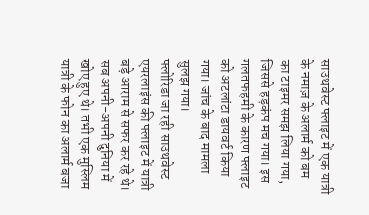साउथवेस्ट फ्लाइट में एक यात्री के नमाज़ के अलार्म को बम का टाइमर समझ लिया गया, जिससे हड़कंप मच गया। इस गलतफहमी के कारण फ्लाइट को अटलांटा डायवर्ट किया गया। जांच के बाद मामला सुलझ गया।
फ्लोरिडा जा रही साउथवेस्ट एयरलाइंस की फ्लाइट में यात्री बड़े आराम से सफर कर रहे थे। सब अपनी-अपनी दुनिया में खोए हुए थे। तभी एक मुस्लिम यात्री के फोन का अलार्म बजा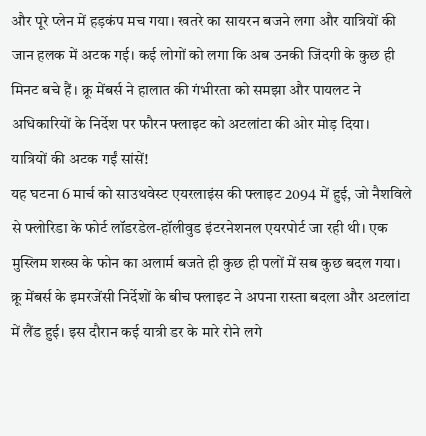और पूरे प्लेन में हड़कंप मच गया। खतरे का सायरन बजने लगा और यात्रियों की जान हलक में अटक गई। कई लोगों को लगा कि अब उनकी जिंदगी के कुछ ही मिनट बचे हैं। क्रू मेंबर्स ने हालात की गंभीरता को समझा और पायलट ने अधिकारियों के निर्देश पर फौरन फ्लाइट को अटलांटा की ओर मोड़ दिया।
यात्रियों की अटक गईं सांसें!
यह घटना 6 मार्च को साउथवेस्ट एयरलाइंस की फ्लाइट 2094 में हुई, जो नैशविले से फ्लोरिडा के फोर्ट लॉडरडेल-हॉलीवुड इंटरनेशनल एयरपोर्ट जा रही थी। एक मुस्लिम शख्स के फोन का अलार्म बजते ही कुछ ही पलों में सब कुछ बदल गया। क्रू मेंबर्स के इमरजेंसी निर्देशों के बीच फ्लाइट ने अपना रास्ता बदला और अटलांटा में लैंड हुई। इस दौरान कई यात्री डर के मारे रोने लगे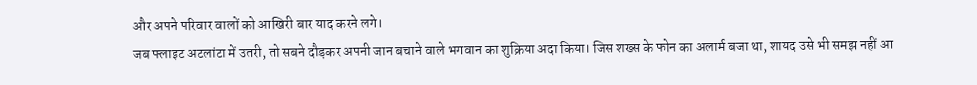और अपने परिवार वालों को आखिरी बार याद करने लगे।
जब फ्लाइट अटलांटा में उतरी, तो सबने दौड़कर अपनी जान बचाने वाले भगवान का शुक्रिया अदा किया। जिस शख्स के फोन का अलार्म बजा था, शायद उसे भी समझ नहीं आ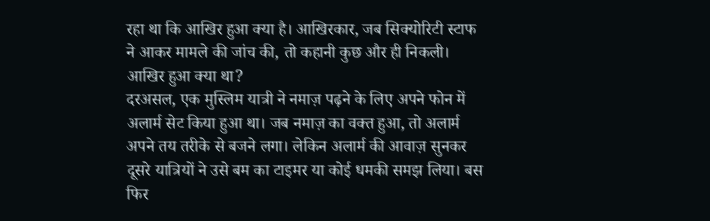रहा था कि आखिर हुआ क्या है। आखिरकार, जब सिक्योरिटी स्टाफ ने आकर मामले की जांच की, तो कहानी कुछ और ही निकली।
आखिर हुआ क्या था?
दरअसल, एक मुस्लिम यात्री ने नमाज़ पढ़ने के लिए अपने फोन में अलार्म सेट किया हुआ था। जब नमाज़ का वक्त हुआ, तो अलार्म अपने तय तरीके से बजने लगा। लेकिन अलार्म की आवाज़ सुनकर दूसरे यात्रियों ने उसे बम का टाइमर या कोई धमकी समझ लिया। बस फिर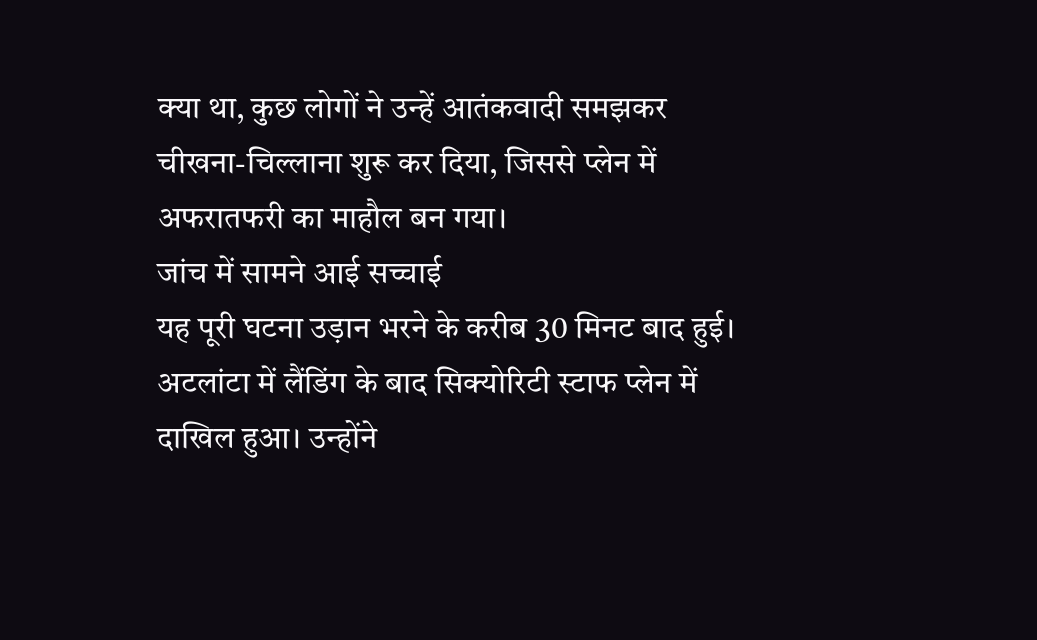क्या था, कुछ लोगों ने उन्हें आतंकवादी समझकर चीखना-चिल्लाना शुरू कर दिया, जिससे प्लेन में अफरातफरी का माहौल बन गया।
जांच में सामने आई सच्चाई
यह पूरी घटना उड़ान भरने के करीब 30 मिनट बाद हुई। अटलांटा में लैंडिंग के बाद सिक्योरिटी स्टाफ प्लेन में दाखिल हुआ। उन्होंने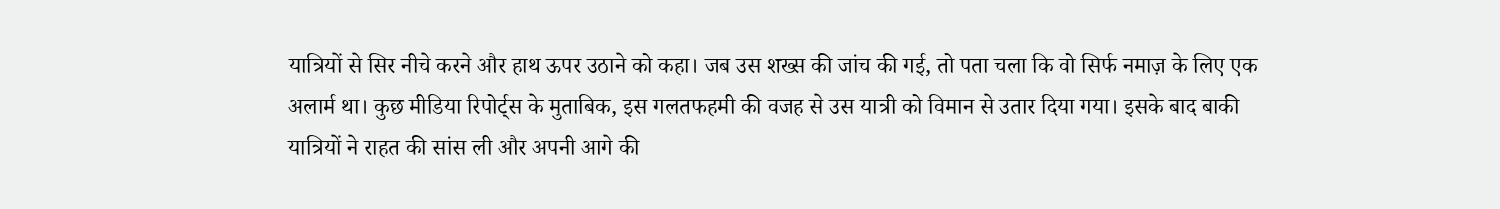यात्रियों से सिर नीचे करने और हाथ ऊपर उठाने को कहा। जब उस शख्स की जांच की गई, तो पता चला कि वो सिर्फ नमाज़ के लिए एक अलार्म था। कुछ मीडिया रिपोर्ट्स के मुताबिक, इस गलतफहमी की वजह से उस यात्री को विमान से उतार दिया गया। इसके बाद बाकी यात्रियों ने राहत की सांस ली और अपनी आगे की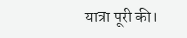यात्रा पूरी की।